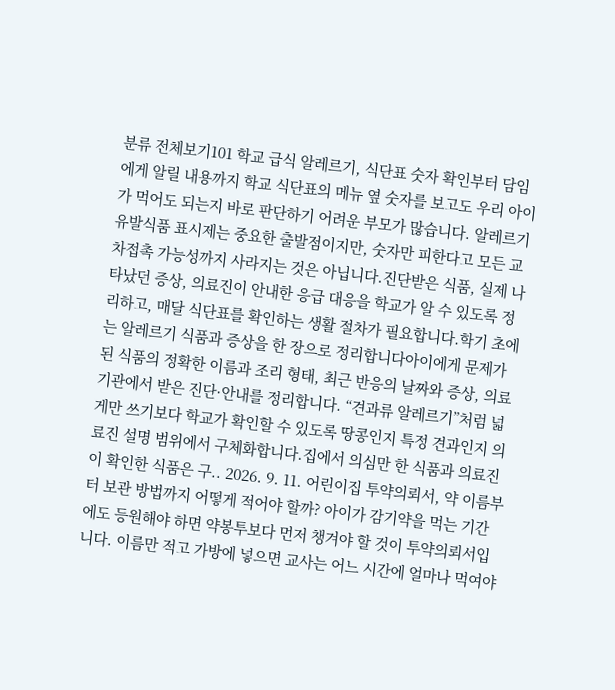분류 전체보기101 학교 급식 알레르기, 식단표 숫자 확인부터 담임에게 알릴 내용까지 학교 식단표의 메뉴 옆 숫자를 보고도 우리 아이가 먹어도 되는지 바로 판단하기 어려운 부모가 많습니다. 알레르기 유발식품 표시제는 중요한 출발점이지만, 숫자만 피한다고 모든 교차접촉 가능성까지 사라지는 것은 아닙니다.진단받은 식품, 실제 나타났던 증상, 의료진이 안내한 응급 대응을 학교가 알 수 있도록 정리하고, 매달 식단표를 확인하는 생활 절차가 필요합니다.학기 초에는 알레르기 식품과 증상을 한 장으로 정리합니다아이에게 문제가 된 식품의 정확한 이름과 조리 형태, 최근 반응의 날짜와 증상, 의료기관에서 받은 진단·안내를 정리합니다. “견과류 알레르기”처럼 넓게만 쓰기보다 학교가 확인할 수 있도록 땅콩인지 특정 견과인지 의료진 설명 범위에서 구체화합니다.집에서 의심만 한 식품과 의료진이 확인한 식품은 구.. 2026. 9. 11. 어린이집 투약의뢰서, 약 이름부터 보관 방법까지 어떻게 적어야 할까? 아이가 감기약을 먹는 기간에도 등원해야 하면 약봉투보다 먼저 챙겨야 할 것이 투약의뢰서입니다. 이름만 적고 가방에 넣으면 교사는 어느 시간에 얼마나 먹여야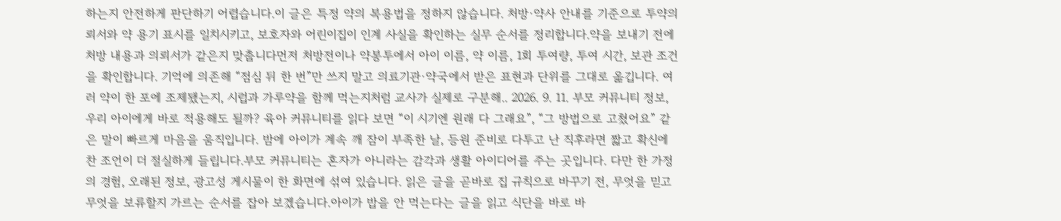하는지 안전하게 판단하기 어렵습니다.이 글은 특정 약의 복용법을 정하지 않습니다. 처방·약사 안내를 기준으로 투약의뢰서와 약 용기 표시를 일치시키고, 보호자와 어린이집이 인계 사실을 확인하는 실무 순서를 정리합니다.약을 보내기 전에 처방 내용과 의뢰서가 같은지 맞춥니다먼저 처방전이나 약봉투에서 아이 이름, 약 이름, 1회 투여량, 투여 시간, 보관 조건을 확인합니다. 기억에 의존해 “점심 뒤 한 번”만 쓰지 말고 의료기관·약국에서 받은 표현과 단위를 그대로 옮깁니다. 여러 약이 한 포에 조제됐는지, 시럽과 가루약을 함께 먹는지처럼 교사가 실제로 구분해.. 2026. 9. 11. 부모 커뮤니티 정보, 우리 아이에게 바로 적용해도 될까? 육아 커뮤니티를 읽다 보면 “이 시기엔 원래 다 그래요”, “그 방법으로 고쳤어요” 같은 말이 빠르게 마음을 움직입니다. 밤에 아이가 계속 깨 잠이 부족한 날, 등원 준비로 다투고 난 직후라면 짧고 확신에 찬 조언이 더 절실하게 들립니다.부모 커뮤니티는 혼자가 아니라는 감각과 생활 아이디어를 주는 곳입니다. 다만 한 가정의 경험, 오래된 정보, 광고성 게시물이 한 화면에 섞여 있습니다. 읽은 글을 곧바로 집 규칙으로 바꾸기 전, 무엇을 믿고 무엇을 보류할지 가르는 순서를 잡아 보겠습니다.아이가 밥을 안 먹는다는 글을 읽고 식단을 바로 바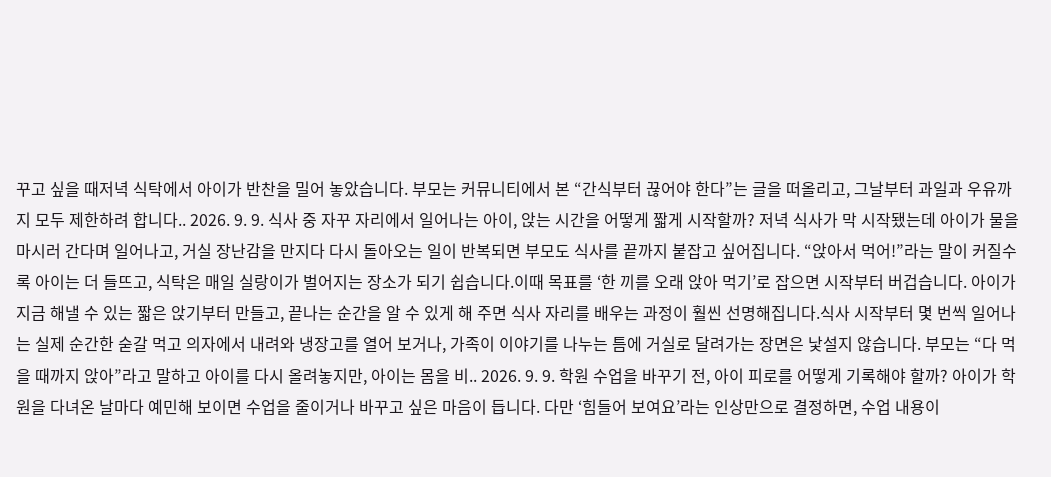꾸고 싶을 때저녁 식탁에서 아이가 반찬을 밀어 놓았습니다. 부모는 커뮤니티에서 본 “간식부터 끊어야 한다”는 글을 떠올리고, 그날부터 과일과 우유까지 모두 제한하려 합니다.. 2026. 9. 9. 식사 중 자꾸 자리에서 일어나는 아이, 앉는 시간을 어떻게 짧게 시작할까? 저녁 식사가 막 시작됐는데 아이가 물을 마시러 간다며 일어나고, 거실 장난감을 만지다 다시 돌아오는 일이 반복되면 부모도 식사를 끝까지 붙잡고 싶어집니다. “앉아서 먹어!”라는 말이 커질수록 아이는 더 들뜨고, 식탁은 매일 실랑이가 벌어지는 장소가 되기 쉽습니다.이때 목표를 ‘한 끼를 오래 앉아 먹기’로 잡으면 시작부터 버겁습니다. 아이가 지금 해낼 수 있는 짧은 앉기부터 만들고, 끝나는 순간을 알 수 있게 해 주면 식사 자리를 배우는 과정이 훨씬 선명해집니다.식사 시작부터 몇 번씩 일어나는 실제 순간한 숟갈 먹고 의자에서 내려와 냉장고를 열어 보거나, 가족이 이야기를 나누는 틈에 거실로 달려가는 장면은 낯설지 않습니다. 부모는 “다 먹을 때까지 앉아”라고 말하고 아이를 다시 올려놓지만, 아이는 몸을 비.. 2026. 9. 9. 학원 수업을 바꾸기 전, 아이 피로를 어떻게 기록해야 할까? 아이가 학원을 다녀온 날마다 예민해 보이면 수업을 줄이거나 바꾸고 싶은 마음이 듭니다. 다만 ‘힘들어 보여요’라는 인상만으로 결정하면, 수업 내용이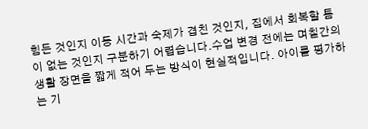힘든 것인지 이동 시간과 숙제가 겹친 것인지, 집에서 회복할 틈이 없는 것인지 구분하기 어렵습니다.수업 변경 전에는 며칠간의 생활 장면을 짧게 적어 두는 방식이 현실적입니다. 아이를 평가하는 기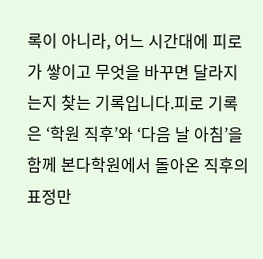록이 아니라, 어느 시간대에 피로가 쌓이고 무엇을 바꾸면 달라지는지 찾는 기록입니다.피로 기록은 ‘학원 직후’와 ‘다음 날 아침’을 함께 본다학원에서 돌아온 직후의 표정만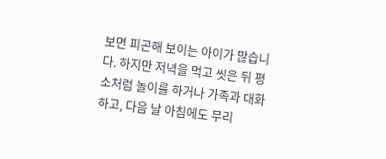보면 피곤해 보이는 아이가 많습니다. 하지만 저녁을 먹고 씻은 뒤 평소처럼 놀이를 하거나 가족과 대화하고, 다음 날 아침에도 무리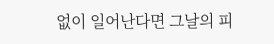없이 일어난다면 그날의 피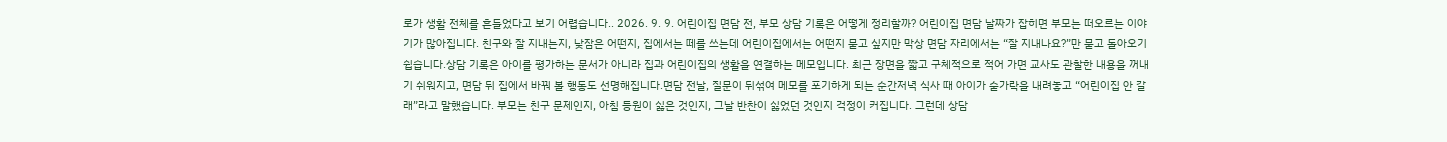로가 생활 전체를 흔들었다고 보기 어렵습니다.. 2026. 9. 9. 어린이집 면담 전, 부모 상담 기록은 어떻게 정리할까? 어린이집 면담 날짜가 잡히면 부모는 떠오르는 이야기가 많아집니다. 친구와 잘 지내는지, 낮잠은 어떤지, 집에서는 떼를 쓰는데 어린이집에서는 어떤지 묻고 싶지만 막상 면담 자리에서는 “잘 지내나요?”만 묻고 돌아오기 쉽습니다.상담 기록은 아이를 평가하는 문서가 아니라 집과 어린이집의 생활을 연결하는 메모입니다. 최근 장면을 짧고 구체적으로 적어 가면 교사도 관찰한 내용을 꺼내기 쉬워지고, 면담 뒤 집에서 바꿔 볼 행동도 선명해집니다.면담 전날, 질문이 뒤섞여 메모를 포기하게 되는 순간저녁 식사 때 아이가 숟가락을 내려놓고 “어린이집 안 갈래”라고 말했습니다. 부모는 친구 문제인지, 아침 등원이 싫은 것인지, 그날 반찬이 싫었던 것인지 걱정이 커집니다. 그런데 상담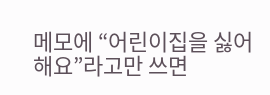메모에 “어린이집을 싫어해요”라고만 쓰면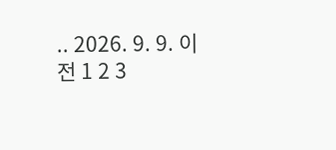.. 2026. 9. 9. 이전 1 2 3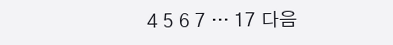4 5 6 7 ··· 17 다음